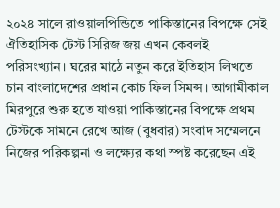২০২৪ সালে রাওয়ালপিন্ডিতে পাকিস্তানের বিপক্ষে সেই ঐতিহাসিক টেস্ট সিরিজ জয় এখন কেবলই পরিসংখ্যান। ঘরের মাঠে নতুন করে ইতিহাস লিখতে চান বাংলাদেশের প্রধান কোচ ফিল সিমন্স। আগামীকাল মিরপুরে শুরু হতে যাওয়া পাকিস্তানের বিপক্ষে প্রথম টেস্টকে সামনে রেখে আজ (বুধবার) সংবাদ সম্মেলনে নিজের পরিকল্পনা ও লক্ষ্যের কথা স্পষ্ট করেছেন এই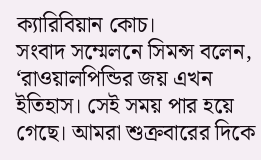ক্যারিবিয়ান কোচ।
সংবাদ সম্মেলনে সিমন্স বলেন, ‘রাওয়ালপিন্ডির জয় এখন ইতিহাস। সেই সময় পার হয়ে গেছে। আমরা শুক্রবারের দিকে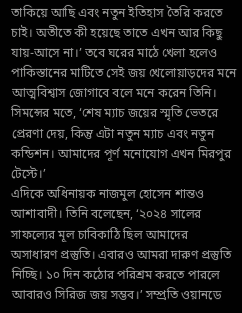তাকিয়ে আছি এবং নতুন ইতিহাস তৈরি করতে চাই। অতীতে কী হয়েছে তাতে এখন আর কিছু যায়-আসে না।’ তবে ঘরের মাঠে খেলা হলেও পাকিস্তানের মাটিতে সেই জয় খেলোয়াড়দের মনে আত্মবিশ্বাস জোগাবে বলে মনে করেন তিনি। সিমন্সের মতে, ‘শেষ ম্যাচ জয়ের স্মৃতি ভেতরে প্রেরণা দেয়, কিন্তু এটা নতুন ম্যাচ এবং নতুন কন্ডিশন। আমাদের পূর্ণ মনোযোগ এখন মিরপুর টেস্টে।’
এদিকে অধিনায়ক নাজমুল হোসেন শান্তও আশাবাদী। তিনি বলেছেন, ‘২০২৪ সালের সাফল্যের মূল চাবিকাঠি ছিল আমাদের অসাধারণ প্রস্তুতি। এবারও আমরা দারুণ প্রস্তুতি নিচ্ছি। ১০ দিন কঠোর পরিশ্রম করতে পারলে আবারও সিরিজ জয় সম্ভব।’ সম্প্রতি ওয়ানডে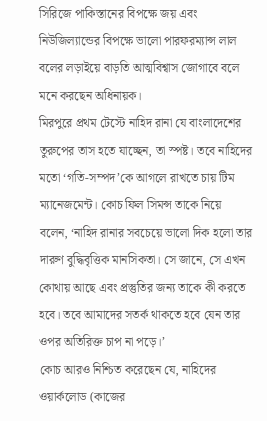সিরিজে পাকিস্তানের বিপক্ষে জয় এবং নিউজিল্যান্ডের বিপক্ষে ভালো পারফরম্যান্স লাল বলের লড়াইয়ে বাড়তি আত্মবিশ্বাস জোগাবে বলে মনে করছেন অধিনায়ক।
মিরপুরে প্রথম টেস্টে নাহিদ রানা যে বাংলাদেশের তুরুপের তাস হতে যাচ্ছেন, তা স্পষ্ট। তবে নাহিদের মতো ‘গতি-সম্পদ’কে আগলে রাখতে চায় টিম ম্যানেজমেন্ট। কোচ ফিল সিমন্স তাকে নিয়ে বলেন, ‘নাহিদ রানার সবচেয়ে ভালো দিক হলো তার দারুণ বুদ্ধিবৃত্তিক মানসিকতা। সে জানে, সে এখন কোথায় আছে এবং প্রস্তুতির জন্য তাকে কী করতে হবে। তবে আমাদের সতর্ক থাকতে হবে যেন তার ওপর অতিরিক্ত চাপ না পড়ে।’
কোচ আরও নিশ্চিত করেছেন যে, নাহিদের ওয়ার্কলোড (কাজের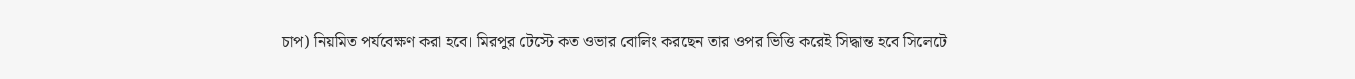চাপ) নিয়মিত পর্যবেক্ষণ করা হবে। মিরপুর টেস্টে কত ওভার বোলিং করছেন তার ওপর ভিত্তি করেই সিদ্ধান্ত হবে সিলেটে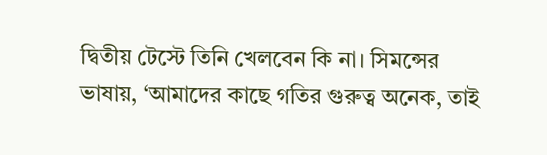দ্বিতীয় টেস্টে তিনি খেলবেন কি না। সিমন্সের ভাষায়, ‘আমাদের কাছে গতির গুরুত্ব অনেক, তাই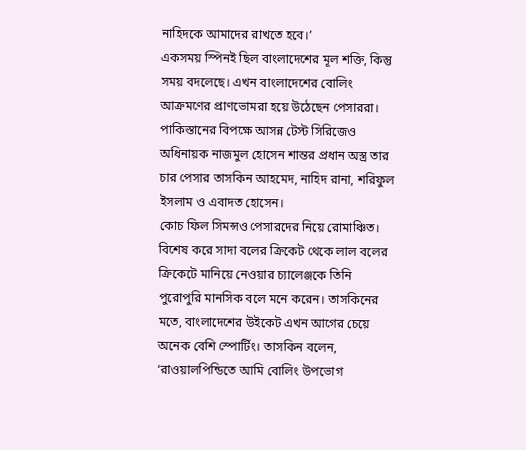নাহিদকে আমাদের রাখতে হবে।’
একসময় স্পিনই ছিল বাংলাদেশের মূল শক্তি, কিন্তু সময় বদলেছে। এখন বাংলাদেশের বোলিং আক্রমণের প্রাণভোমরা হয়ে উঠেছেন পেসাররা। পাকিস্তানের বিপক্ষে আসন্ন টেস্ট সিরিজেও অধিনায়ক নাজমুল হোসেন শান্তর প্রধান অস্ত্র তার চার পেসার তাসকিন আহমেদ, নাহিদ রানা, শরিফুল ইসলাম ও এবাদত হোসেন।
কোচ ফিল সিমন্সও পেসারদের নিয়ে রোমাঞ্চিত। বিশেষ করে সাদা বলের ক্রিকেট থেকে লাল বলের ক্রিকেটে মানিয়ে নেওয়ার চ্যালেঞ্জকে তিনি পুরোপুরি মানসিক বলে মনে করেন। তাসকিনের মতে, বাংলাদেশের উইকেট এখন আগের চেয়ে অনেক বেশি স্পোর্টিং। তাসকিন বলেন, ‘রাওয়ালপিন্ডিতে আমি বোলিং উপভোগ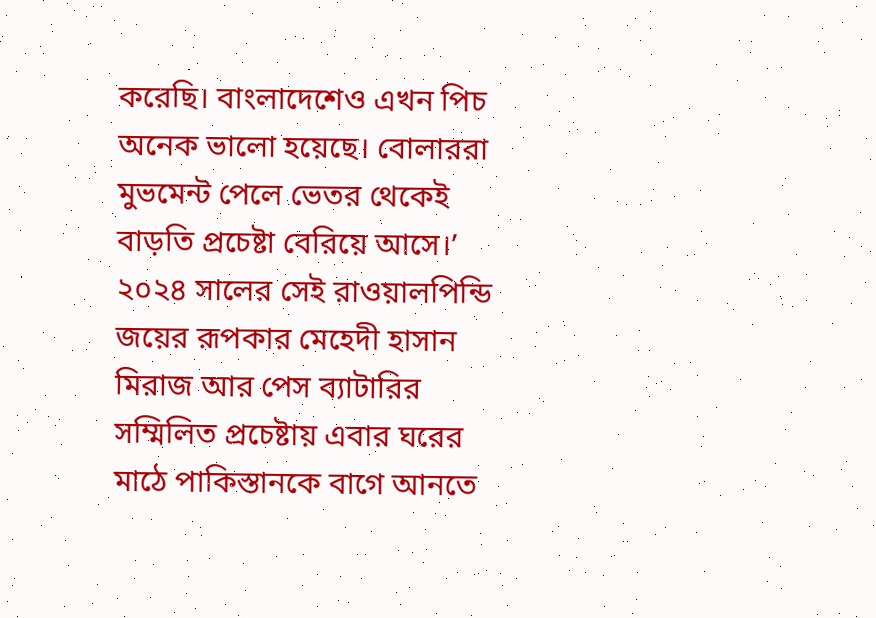করেছি। বাংলাদেশেও এখন পিচ অনেক ভালো হয়েছে। বোলাররা মুভমেন্ট পেলে ভেতর থেকেই বাড়তি প্রচেষ্টা বেরিয়ে আসে।’
২০২৪ সালের সেই রাওয়ালপিন্ডি জয়ের রূপকার মেহেদী হাসান মিরাজ আর পেস ব্যাটারির সম্মিলিত প্রচেষ্টায় এবার ঘরের মাঠে পাকিস্তানকে বাগে আনতে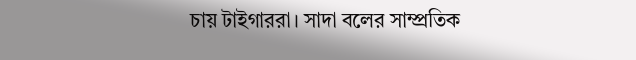চায় টাইগাররা। সাদা বলের সাম্প্রতিক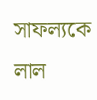সাফল্যকে লাল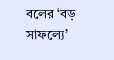বলের ‘বড় সাফল্যে’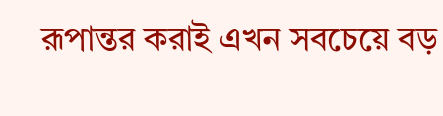রূপান্তর করাই এখন সবচেয়ে বড়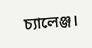চ্যালেঞ্জ।